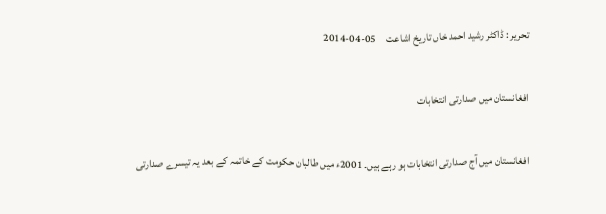تحریر : ڈاکٹر رشید احمد خاں تاریخ اشاعت     05-04-2014

افغانستان میں صدارتی انتخابات

افغانستان میں آج صدارتی انتخابات ہو رہے ہیں۔ 2001ء میں طالبان حکومت کے خاتمہ کے بعد یہ تیسرے صدارتی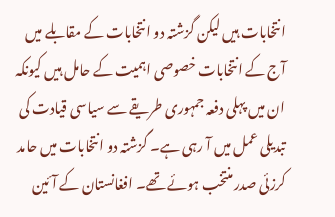انتخابات ہیں لیکن گزشتہ دو انتخابات کے مقابلے میں آج کے انتخابات خصوصی اہمیت کے حامل ہیں کیونکہ ان میں پہلی دفعہ جمہوری طریقے سے سیاسی قیادت کی تبدیلی عمل میں آ رہی ہے۔ گزشتہ دو انتخابات میں حامد کرزئی صدر منتخب ہوئے تھے۔ افغانستان کے آئین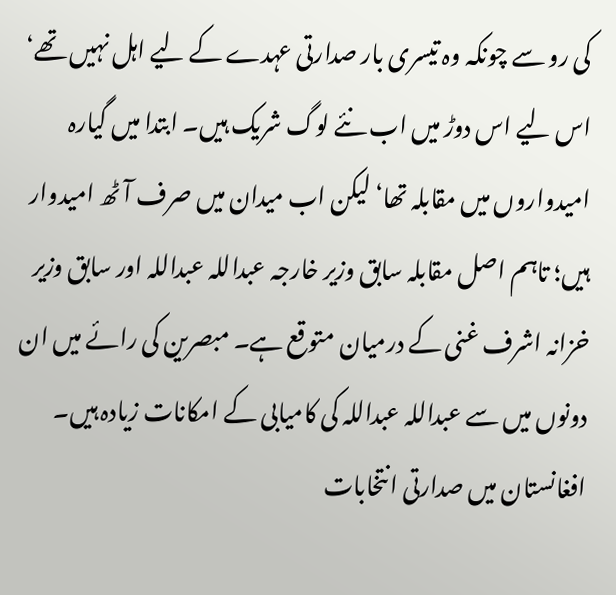کی رو سے چونکہ وہ تیسری بار صدارتی عہدے کے لیے اہل نہیں تھے‘ اس لیے اس دوڑ میں اب نئے لوگ شریک ہیں۔ ابتدا میں گیارہ امیدواروں میں مقابلہ تھا‘ لیکن اب میدان میں صرف آٹھ امیدوار ہیں؛ تاہم اصل مقابلہ سابق وزیر خارجہ عبداللہ عبداللہ اور سابق وزیر خزانہ اشرف غنی کے درمیان متوقع ہے۔ مبصرین کی رائے میں ان دونوں میں سے عبداللہ عبداللہ کی کامیابی کے امکانات زیادہ ہیں۔
افغانستان میں صدارتی انتخابات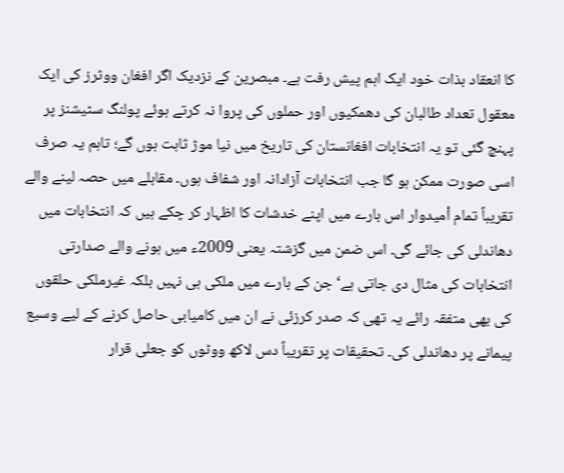کا انعقاد بذات خود ایک اہم پیش رفت ہے۔ مبصرین کے نزدیک اگر افغان ووٹرز کی ایک معقول تعداد طالبان کی دھمکیوں اور حملوں کی پروا نہ کرتے ہوئے پولنگ سٹیشنز پر پہنچ گئی تو یہ انتخابات افغانستان کی تاریخ میں نیا موڑ ثابت ہوں گے؛ تاہم یہ صرف اسی صورت ممکن ہو گا جب انتخابات آزادانہ اور شفاف ہوں۔ مقابلے میں حصہ لینے والے تقریباً تمام اْمیدوار اس بارے میں اپنے خدشات کا اظہار کر چکے ہیں کہ انتخابات میں دھاندلی کی جائے گی۔ اس ضمن میں گزشتہ یعنی 2009ء میں ہونے والے صدارتی انتخابات کی مثال دی جاتی ہے‘ جن کے بارے میں ملکی ہی نہیں بلکہ غیرملکی حلقوں کی بھی متفقہ رائے یہ تھی کہ صدر کرزئی نے ان میں کامیابی حاصل کرنے کے لیے وسیع پیمانے پر دھاندلی کی۔ تحقیقات پر تقریباً دس لاکھ ووٹوں کو جعلی قرار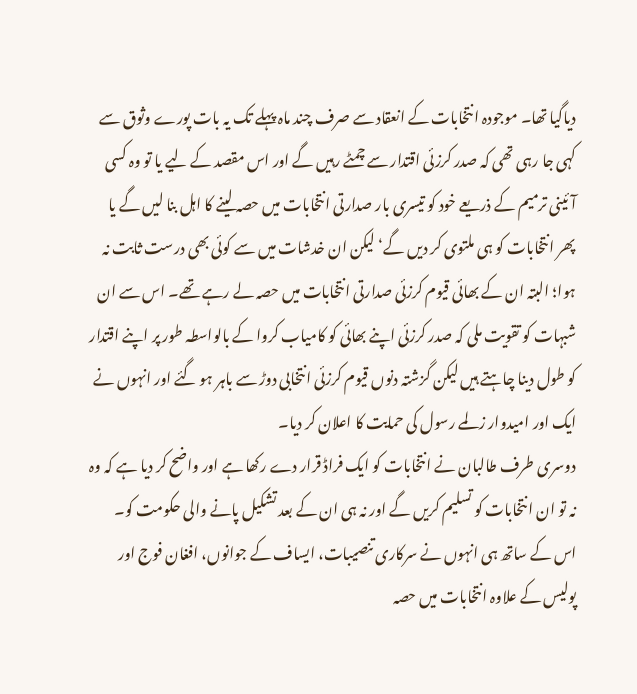دیاگیا تھا۔ موجودہ انتخابات کے انعقاد سے صرف چند ماہ پہلے تک یہ بات پورے وثوق سے کہی جا رہی تھی کہ صدر کرزئی اقتدار سے چمٹے رہیں گے اور اس مقصد کے لیے یا تو وہ کسی آئینی ترمیم کے ذریعے خود کو تیسری بار صدارتی انتخابات میں حصہ لینے کا اہل بنا لیں گے یا پھر انتخابات کو ہی ملتوی کر دیں گے‘ لیکن ان خدشات میں سے کوئی بھی درست ثابت نہ ہوا؛ البتہ ان کے بھائی قیوم کرزئی صدارتی انتخابات میں حصہ لے رہے تھے۔ اس سے ان شبہات کو تقویت ملی کہ صدر کرزئی اپنے بھائی کو کامیاب کروا کے بالواسطہ طور پر اپنے اقتدار کو طول دینا چاہتے ہیں لیکن گزشتہ دنوں قیوم کرزئی انتخابی دوڑ سے باہر ہو گئے اور انہوں نے ایک اور امیدوار زلمے رسول کی حمایت کا اعلان کر دیا۔
دوسری طرف طالبان نے انتخابات کو ایک فراڈ قرار دے رکھا ہے اور واضح کر دیا ہے کہ وہ نہ تو ان انتخابات کو تسلیم کریں گے اور نہ ہی ان کے بعد تشکیل پانے والی حکومت کو۔ اس کے ساتھ ہی انہوں نے سرکاری تنصیبات، ایساف کے جوانوں، افغان فوج اور پولیس کے علاوہ انتخابات میں حصہ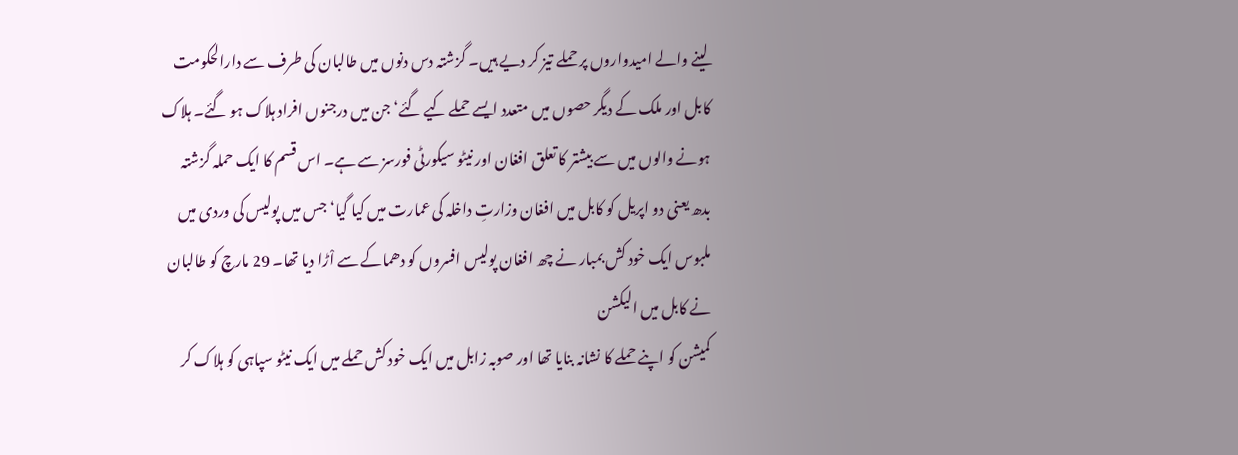لینے والے امیدواروں پر حملے تیز کر دیے ہیں۔ گزشتہ دس دنوں میں طالبان کی طرف سے دارالحکومت کابل اور ملک کے دیگر حصوں میں متعدد ایسے حملے کیے گئے‘ جن میں درجنوں افراد ہلاک ہو گئے۔ ہلاک ہونے والوں میں سے بیشتر کا تعلق افغان اور نیٹو سیکورٹی فورسز سے ہے۔ اس قسم کا ایک حملہ گزشتہ بدھ یعنی دو اپریل کو کابل میں افغان وزارتِ داخلہ کی عمارت میں کیا گیا‘ جس میں پولیس کی وردی میں ملبوس ایک خود کش بمبار نے چھ افغان پولیس افسروں کو دھماکے سے اْڑا دیا تھا۔ 29 مارچ کو طالبان نے کابل میں الیکشن
کمیشن کو اپنے حملے کا نشانہ بنایا تھا اور صوبہ زابل میں ایک خود کش حملے میں ایک نیٹو سپاہی کو ہلاک کر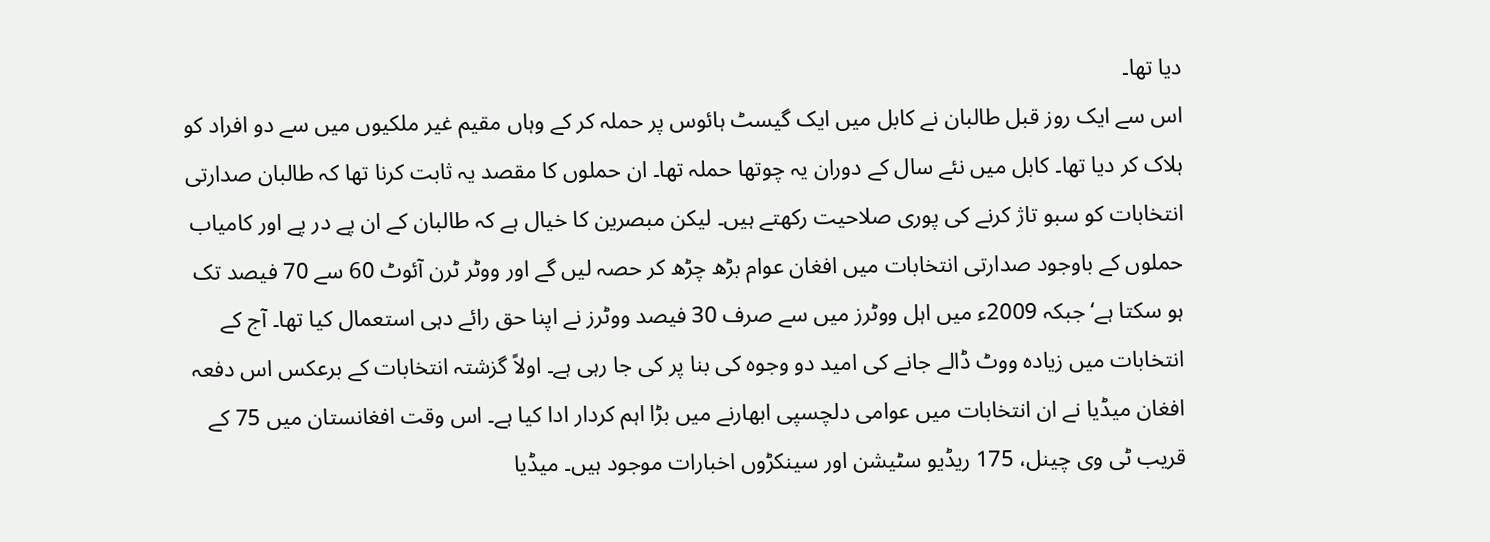دیا تھا۔
اس سے ایک روز قبل طالبان نے کابل میں ایک گیسٹ ہائوس پر حملہ کر کے وہاں مقیم غیر ملکیوں میں سے دو افراد کو ہلاک کر دیا تھا۔ کابل میں نئے سال کے دوران یہ چوتھا حملہ تھا۔ ان حملوں کا مقصد یہ ثابت کرنا تھا کہ طالبان صدارتی انتخابات کو سبو تاژ کرنے کی پوری صلاحیت رکھتے ہیں۔ لیکن مبصرین کا خیال ہے کہ طالبان کے ان پے در پے اور کامیاب حملوں کے باوجود صدارتی انتخابات میں افغان عوام بڑھ چڑھ کر حصہ لیں گے اور ووٹر ٹرن آئوٹ 60 سے 70 فیصد تک ہو سکتا ہے‘ جبکہ 2009ء میں اہل ووٹرز میں سے صرف 30 فیصد ووٹرز نے اپنا حق رائے دہی استعمال کیا تھا۔ آج کے انتخابات میں زیادہ ووٹ ڈالے جانے کی امید دو وجوہ کی بنا پر کی جا رہی ہے۔ اولاً گزشتہ انتخابات کے برعکس اس دفعہ افغان میڈیا نے ان انتخابات میں عوامی دلچسپی ابھارنے میں بڑا اہم کردار ادا کیا ہے۔ اس وقت افغانستان میں 75 کے قریب ٹی وی چینل، 175 ریڈیو سٹیشن اور سینکڑوں اخبارات موجود ہیں۔ میڈیا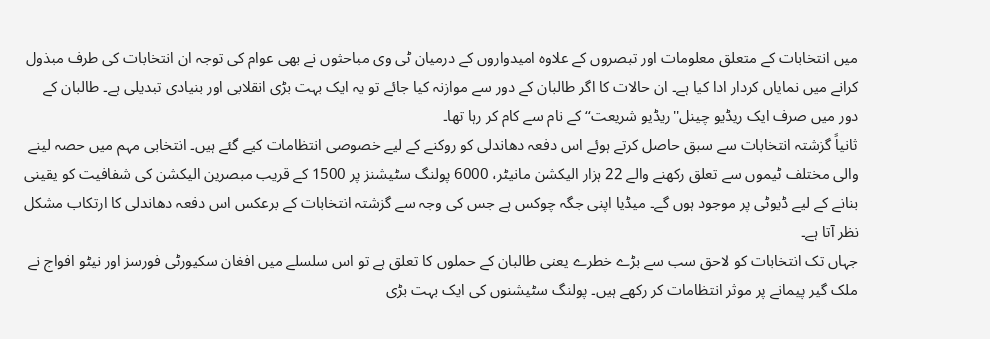میں انتخابات کے متعلق معلومات اور تبصروں کے علاوہ امیدواروں کے درمیان ٹی وی مباحثوں نے بھی عوام کی توجہ ان انتخابات کی طرف مبذول کرانے میں نمایاں کردار ادا کیا ہے۔ ان حالات کا اگر طالبان کے دور سے موازنہ کیا جائے تو یہ ایک بہت بڑی انقلابی اور بنیادی تبدیلی ہے۔ طالبان کے دور میں صرف ایک ریڈیو چینل''ریڈیو شریعت‘‘ کے نام سے کام کر رہا تھا۔
ثانیاً گزشتہ انتخابات سے سبق حاصل کرتے ہوئے اس دفعہ دھاندلی کو روکنے کے لیے خصوصی انتظامات کیے گئے ہیں۔ انتخابی مہم میں حصہ لینے والی مختلف ٹیموں سے تعلق رکھنے والے 22 ہزار الیکشن مانیٹر، 6000 پولنگ سٹیشنز پر 1500 کے قریب مبصرین الیکشن کی شفافیت کو یقینی بنانے کے لیے ڈیوٹی پر موجود ہوں گے۔ میڈیا اپنی جگہ چوکس ہے جس کی وجہ سے گزشتہ انتخابات کے برعکس اس دفعہ دھاندلی کا ارتکاب مشکل نظر آتا ہے۔
جہاں تک انتخابات کو لاحق سب سے بڑے خطرے یعنی طالبان کے حملوں کا تعلق ہے تو اس سلسلے میں افغان سکیورٹی فورسز اور نیٹو افواج نے ملک گیر پیمانے پر موثر انتظامات کر رکھے ہیں۔ پولنگ سٹیشنوں کی ایک بہت بڑی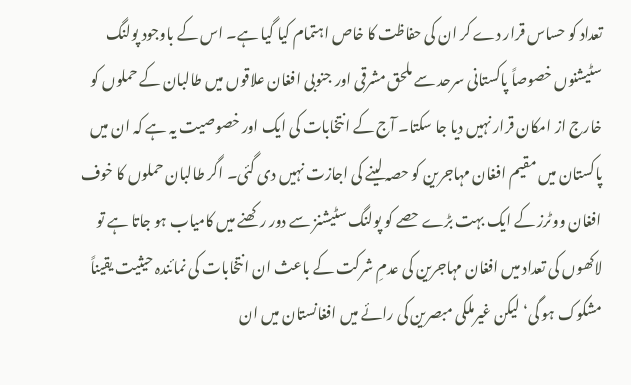تعداد کو حساس قرار دے کر ان کی حفاظت کا خاص اہتمام کیا گیا ہے۔ اس کے باوجود پولنگ سٹیشنوں خصوصاً پاکستانی سرحد سے ملحق مشرقی اور جنوبی افغان علاقوں میں طالبان کے حملوں کو خارج از امکان قرار نہیں دیا جا سکتا۔ آج کے انتخابات کی ایک اور خصوصیت یہ ہے کہ ان میں پاکستان میں مقیم افغان مہاجرین کو حصہ لینے کی اجازت نہیں دی گئی۔ اگر طالبان حملوں کا خوف افغان ووٹرز کے ایک بہت بڑے حصے کو پولنگ سٹیشنز سے دور رکھنے میں کامیاب ہو جاتا ہے تو لاکھوں کی تعداد میں افغان مہاجرین کی عدمِ شرکت کے باعث ان انتخابات کی نمائندہ حیثیت یقیناً مشکوک ہو گی‘ لیکن غیرملکی مبصرین کی رائے میں افغانستان میں ان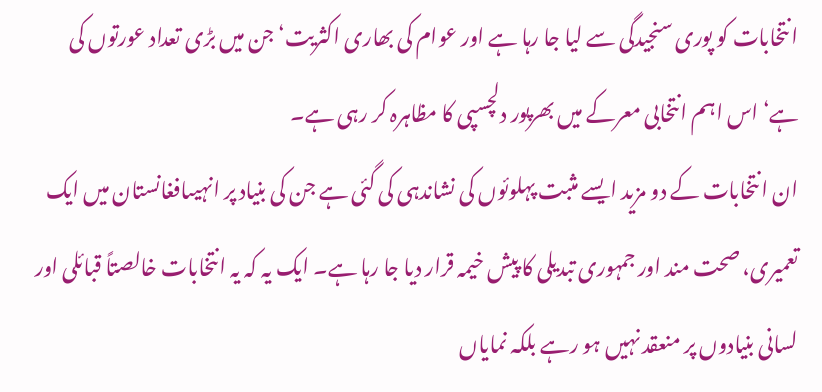انتخابات کو پوری سنجیدگی سے لیا جا رہا ہے اور عوام کی بھاری اکثریت‘ جن میں بڑی تعداد عورتوں کی ہے‘ اس اہم انتخابی معرکے میں بھرپور دلچسپی کا مظاہرہ کر رہی ہے۔
ان انتخابات کے دو مزید ایسے مثبت پہلوئوں کی نشاندہی کی گئی ہے جن کی بنیاد پر انہیںافغانستان میں ایک تعمیری، صحت مند اور جمہوری تبدیلی کا پیش خیمہ قرار دیا جا رہا ہے۔ ایک یہ کہ یہ انتخابات خالصتاً قبائلی اور لسانی بنیادوں پر منعقد نہیں ہو رہے بلکہ نمایاں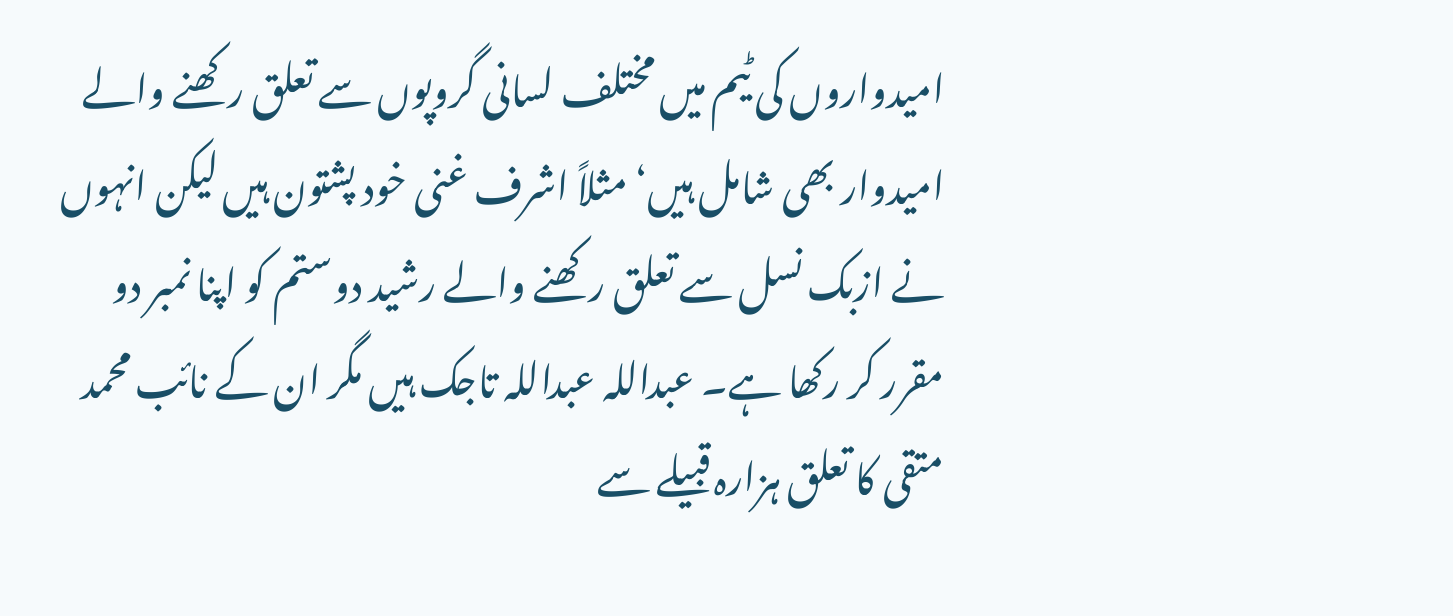امیدواروں کی ٹیم میں مختلف لسانی گروپوں سے تعلق رکھنے والے امیدوار بھی شامل ہیں‘ مثلاً اشرف غنی خود پشتون ہیں لیکن انہوں نے ازبک نسل سے تعلق رکھنے والے رشید دوستم کو اپنا نمبر دو مقرر کر رکھا ہے۔ عبداللہ عبداللہ تاجک ہیں مگر ان کے نائب محمد متقی کا تعلق ہزارہ قبیلے سے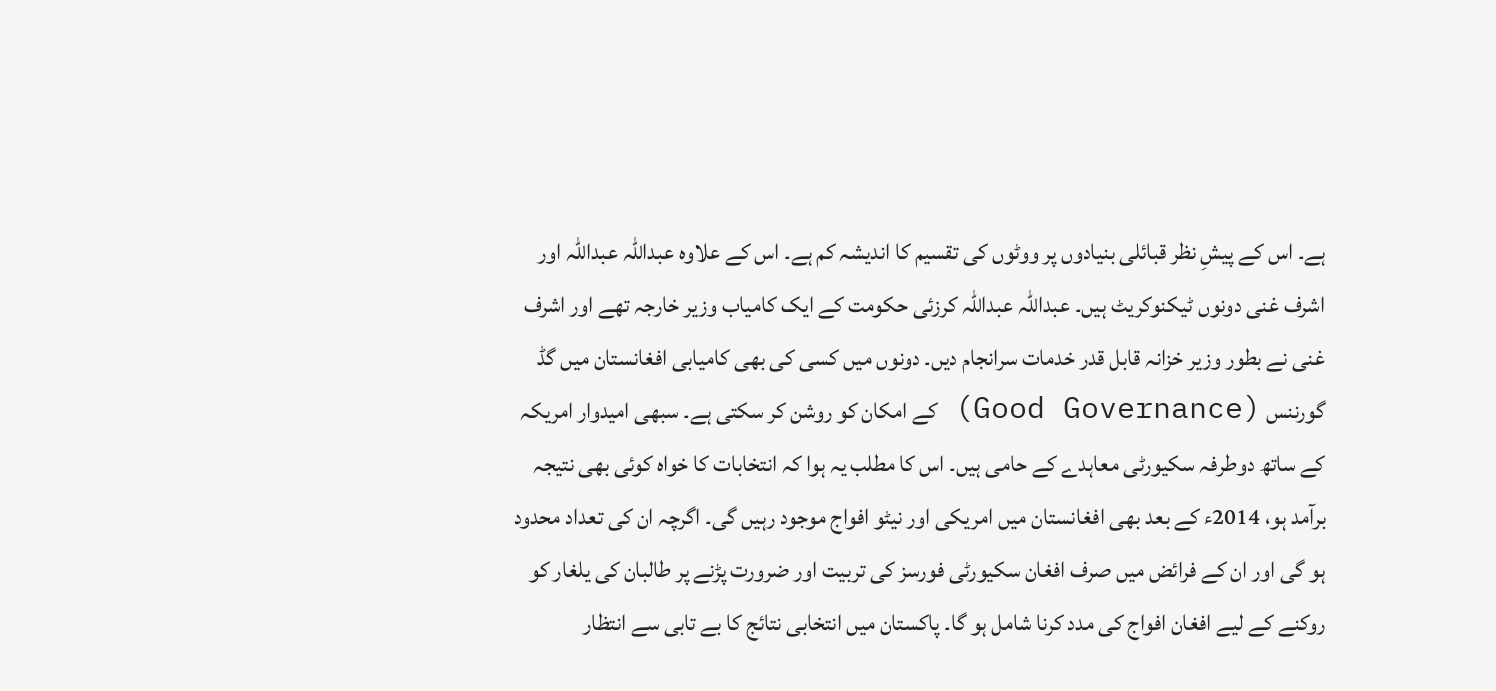ہے۔ اس کے پیشِ نظر قبائلی بنیادوں پر ووٹوں کی تقسیم کا اندیشہ کم ہے۔ اس کے علاوہ عبداللہ عبداللہ اور اشرف غنی دونوں ٹیکنوکریٹ ہیں۔ عبداللہ عبداللہ کرزئی حکومت کے ایک کامیاب وزیر خارجہ تھے اور اشرف غنی نے بطور وزیر خزانہ قابل قدر خدمات سرانجام دیں۔ دونوں میں کسی کی بھی کامیابی افغانستان میں گڈ گورننس (Good Governance) کے امکان کو روشن کر سکتی ہے۔ سبھی امیدوار امریکہ کے ساتھ دوطرفہ سکیورٹی معاہدے کے حامی ہیں۔ اس کا مطلب یہ ہوا کہ انتخابات کا خواہ کوئی بھی نتیجہ برآمد ہو، 2014ء کے بعد بھی افغانستان میں امریکی اور نیٹو افواج موجود رہیں گی۔ اگرچہ ان کی تعداد محدود ہو گی اور ان کے فرائض میں صرف افغان سکیورٹی فورسز کی تربیت اور ضرورت پڑنے پر طالبان کی یلغار کو روکنے کے لیے افغان افواج کی مدد کرنا شامل ہو گا۔ پاکستان میں انتخابی نتائج کا بے تابی سے انتظار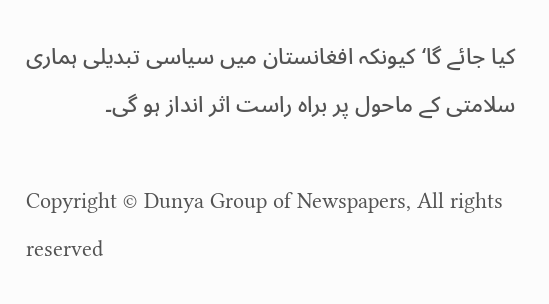کیا جائے گا‘ کیونکہ افغانستان میں سیاسی تبدیلی ہماری سلامتی کے ماحول پر براہ راست اثر انداز ہو گی۔

Copyright © Dunya Group of Newspapers, All rights reserved